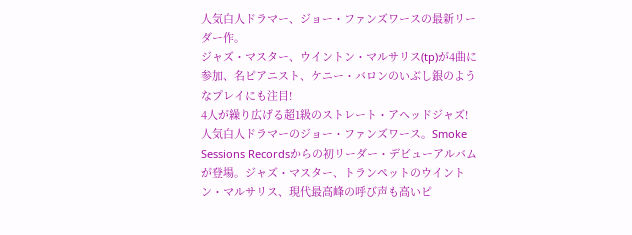人気白人ドラマー、ジョー・ファンズワースの最新リーダー作。
ジャズ・マスター、ウイントン・マルサリス(tp)が4曲に参加、名ピアニスト、ケニー・バロンのいぶし銀のようなプレイにも注目!
4人が繰り広げる超1級のストレート・アヘッドジャズ!
人気白人ドラマーのジョー・ファンズワース。Smoke Sessions Recordsからの初リーダー・デビューアルバムが登場。ジャズ・マスター、トランペットのウイントン・マルサリス、現代最高峰の呼び声も高いピ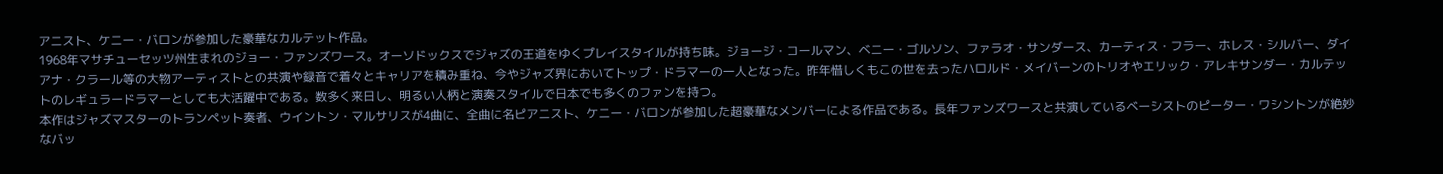アニスト、ケニー・バロンが参加した豪華なカルテット作品。
1968年マサチューセッツ州生まれのジョー・ファンズワース。オーソドックスでジャズの王道をゆくプレイスタイルが持ち味。ジョージ・コールマン、ベニー・ゴルソン、ファラオ・サンダース、カーティス・フラー、ホレス・シルバー、ダイアナ・クラール等の大物アーティストとの共演や録音で着々とキャリアを積み重ね、今やジャズ界においてトップ・ドラマーの一人となった。昨年惜しくもこの世を去ったハロルド・メイバーンのトリオやエリック・アレキサンダー・カルテットのレギュラードラマーとしても大活躍中である。数多く来日し、明るい人柄と演奏スタイルで日本でも多くのファンを持つ。
本作はジャズマスターのトランペット奏者、ウイントン・マルサリスが4曲に、全曲に名ピアニスト、ケニー・バロンが参加した超豪華なメンバーによる作品である。長年ファンズワースと共演しているベーシストのピーター・ワシントンが絶妙なバッ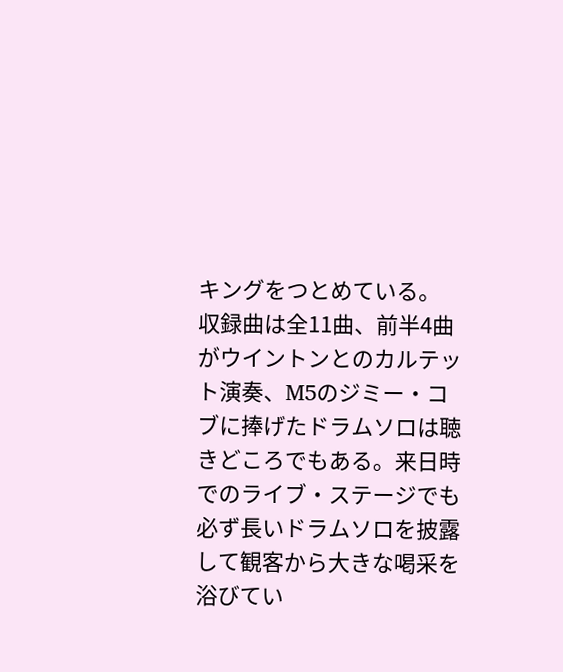キングをつとめている。
収録曲は全11曲、前半4曲がウイントンとのカルテット演奏、M5のジミー・コブに捧げたドラムソロは聴きどころでもある。来日時でのライブ・ステージでも必ず長いドラムソロを披露して観客から大きな喝采を浴びてい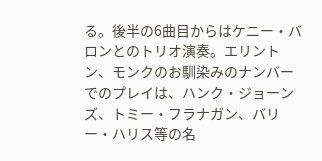る。後半の6曲目からはケニー・バロンとのトリオ演奏。エリントン、モンクのお馴染みのナンバーでのプレイは、ハンク・ジョーンズ、トミー・フラナガン、バリー・ハリス等の名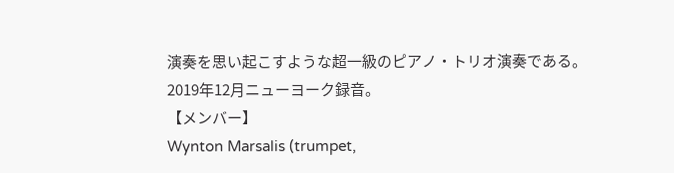演奏を思い起こすような超一級のピアノ・トリオ演奏である。
2019年12月ニューヨーク録音。
【メンバー】
Wynton Marsalis (trumpet,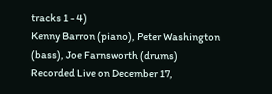tracks 1 - 4)
Kenny Barron (piano), Peter Washington (bass), Joe Farnsworth (drums)
Recorded Live on December 17,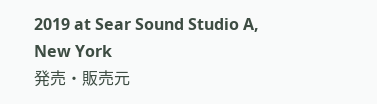2019 at Sear Sound Studio A, New York
発売・販売元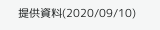提供資料(2020/09/10)